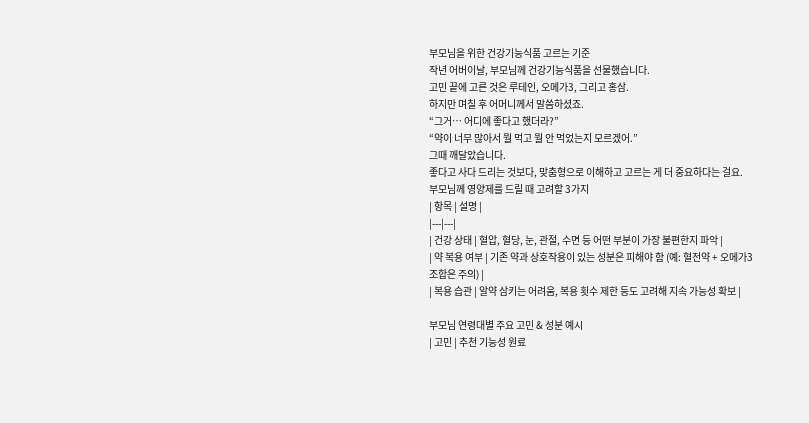부모님을 위한 건강기능식품 고르는 기준
작년 어버이날, 부모님께 건강기능식품을 선물했습니다.
고민 끝에 고른 것은 루테인, 오메가3, 그리고 홍삼.
하지만 며칠 후 어머니께서 말씀하셨죠.
“그거… 어디에 좋다고 했더라?”
“약이 너무 많아서 뭘 먹고 뭘 안 먹었는지 모르겠어.”
그때 깨달았습니다.
좋다고 사다 드리는 것보다, 맞춤형으로 이해하고 고르는 게 더 중요하다는 걸요.
부모님께 영양제를 드릴 때 고려할 3가지
| 항목 | 설명 |
|---|---|
| 건강 상태 | 혈압, 혈당, 눈, 관절, 수면 등 어떤 부분이 가장 불편한지 파악 |
| 약 복용 여부 | 기존 약과 상호작용이 있는 성분은 피해야 함 (예: 혈전약 + 오메가3 조합은 주의) |
| 복용 습관 | 알약 삼키는 어려움, 복용 횟수 제한 등도 고려해 지속 가능성 확보 |

부모님 연령대별 주요 고민 & 성분 예시
| 고민 | 추천 기능성 원료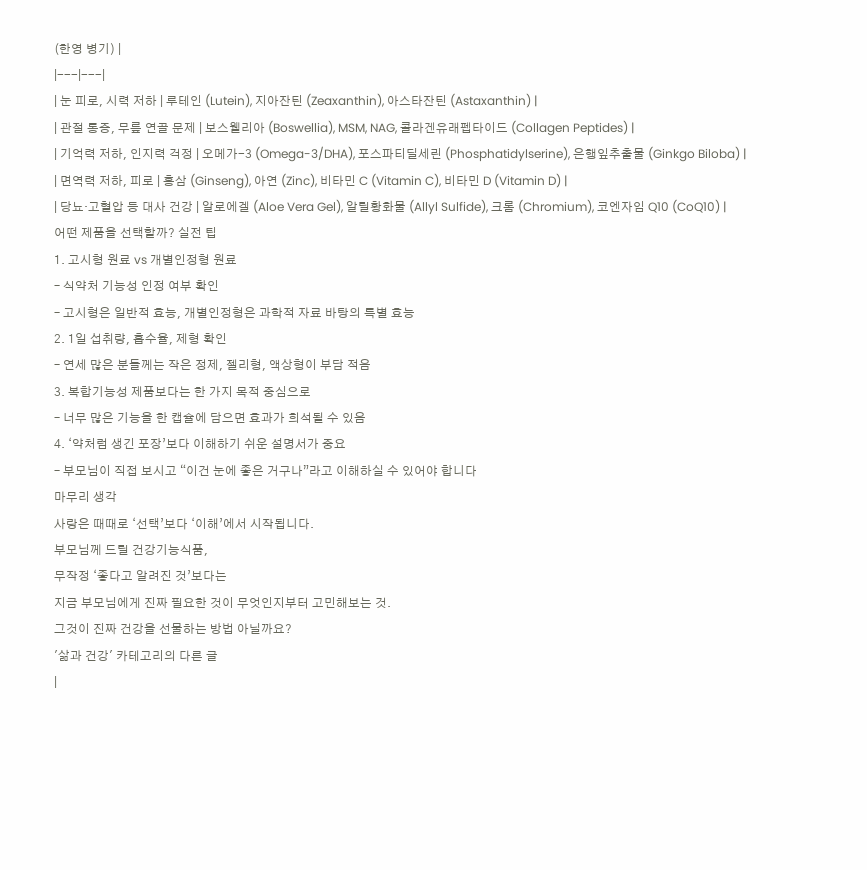(한영 병기) |
|---|---|
| 눈 피로, 시력 저하 | 루테인 (Lutein), 지아잔틴 (Zeaxanthin), 아스타잔틴 (Astaxanthin) |
| 관절 통증, 무릎 연골 문제 | 보스웰리아 (Boswellia), MSM, NAG, 콜라겐유래펩타이드 (Collagen Peptides) |
| 기억력 저하, 인지력 걱정 | 오메가-3 (Omega-3/DHA), 포스파티딜세린 (Phosphatidylserine), 은행잎추출물 (Ginkgo Biloba) |
| 면역력 저하, 피로 | 홍삼 (Ginseng), 아연 (Zinc), 비타민 C (Vitamin C), 비타민 D (Vitamin D) |
| 당뇨·고혈압 등 대사 건강 | 알로에겔 (Aloe Vera Gel), 알릴황화물 (Allyl Sulfide), 크롬 (Chromium), 코엔자임 Q10 (CoQ10) |
어떤 제품을 선택할까? 실전 팁
1. 고시형 원료 vs 개별인정형 원료
– 식약처 기능성 인정 여부 확인
– 고시형은 일반적 효능, 개별인정형은 과학적 자료 바탕의 특별 효능
2. 1일 섭취량, 흡수율, 제형 확인
– 연세 많은 분들께는 작은 정제, 젤리형, 액상형이 부담 적음
3. 복합기능성 제품보다는 한 가지 목적 중심으로
– 너무 많은 기능을 한 캡슐에 담으면 효과가 희석될 수 있음
4. ‘약처럼 생긴 포장’보다 이해하기 쉬운 설명서가 중요
– 부모님이 직접 보시고 “이건 눈에 좋은 거구나”라고 이해하실 수 있어야 합니다
마무리 생각
사랑은 때때로 ‘선택’보다 ‘이해’에서 시작됩니다.
부모님께 드릴 건강기능식품,
무작정 ‘좋다고 알려진 것’보다는
지금 부모님에게 진짜 필요한 것이 무엇인지부터 고민해보는 것.
그것이 진짜 건강을 선물하는 방법 아닐까요?
'삶과 건강' 카테고리의 다른 글
|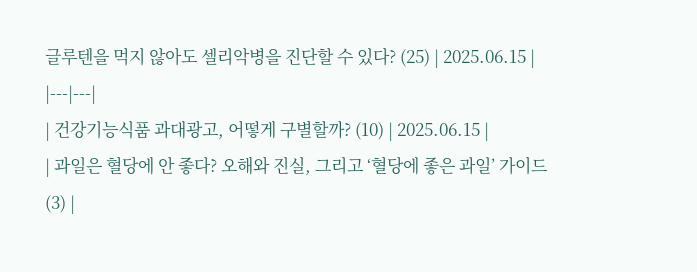글루텐을 먹지 않아도 셀리악병을 진단할 수 있다? (25) | 2025.06.15 |
|---|---|
| 건강기능식품 과대광고, 어떻게 구별할까? (10) | 2025.06.15 |
| 과일은 혈당에 안 좋다? 오해와 진실, 그리고 ‘혈당에 좋은 과일’ 가이드 (3) |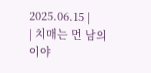2025.06.15 |
| 치매는 먼 남의 이야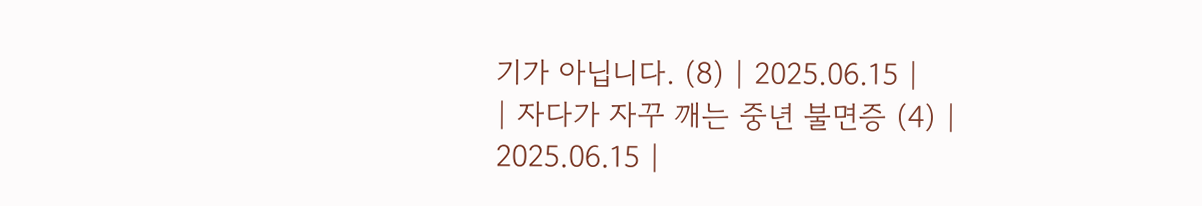기가 아닙니다. (8) | 2025.06.15 |
| 자다가 자꾸 깨는 중년 불면증 (4) | 2025.06.15 |